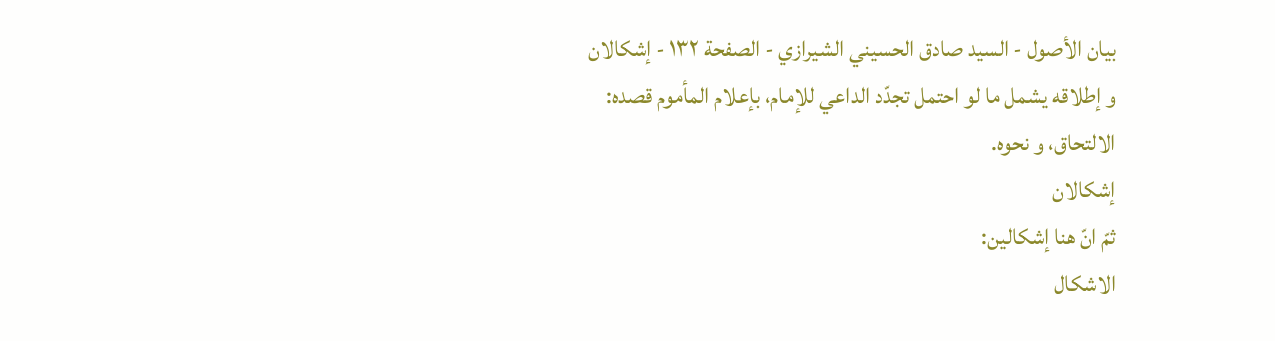بيان الأصول - السيد صادق الحسيني الشيرازي - الصفحة ١٣٢ - إشكالان
و إطلاقه يشمل ما لو احتمل تجدّد الداعي للإمام، بإعلام المأموم قصده:
الالتحاق، و نحوه.
إشكالان
ثمّ انّ هنا إشكالين:
الاشكال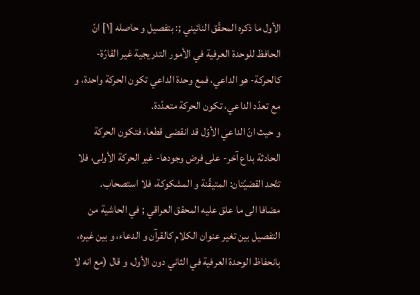الأول ما ذكره المحقّق النائيني ;: بتفصيل و حاصله [١] انّ الحافظ للوحدة العرفية في الأمور التدريجية غير القارّة- كالحركة- هو الداعي، فمع وحدة الداعي تكون الحركة واحدة، و مع تعدّد الداعي، تكون الحركة متعدّدة.
و حيث انّ الداعي الأوّل قد انقضى قطعا، فتكون الحركة الحادثة بداع آخر- على فرض وجودها- غير الحركة الأولى، فلا تتّحد القضيّتان: المتيقّنة و المشكوكة، فلا استصحاب.
مضافا الى ما علق عليه المحقق العراقي ; في الحاشية من التفصيل بين تغير عنوان الكلام كالقرآن و الدعاء، و بين غيره، بانحفاظ الوحدة العرفية في الثاني دون الأول، و قال (مع انه لا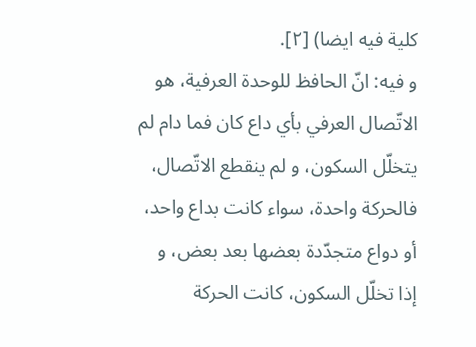كلية فيه ايضا) [٢].
و فيه: انّ الحافظ للوحدة العرفية، هو الاتّصال العرفي بأي داع كان فما دام لم يتخلّل السكون، و لم ينقطع الاتّصال، فالحركة واحدة، سواء كانت بداع واحد، أو دواع متجدّدة بعضها بعد بعض، و إذا تخلّل السكون، كانت الحركة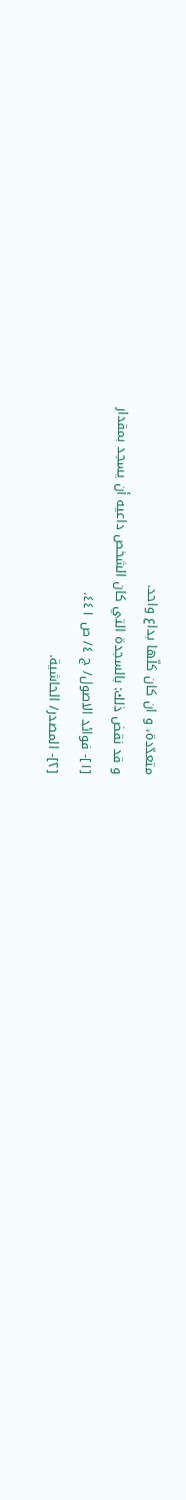متعدّدة، و ان كان كلّها بداع واحد.
و قد نقض ذلك: بالسجدة التي كان الشخص داعيه أن يسجد بمقدار
[١]- فوائد الاصول/ ج ٤/ ص ٤٤١.
[٢]- المصدر/ الحاشية.